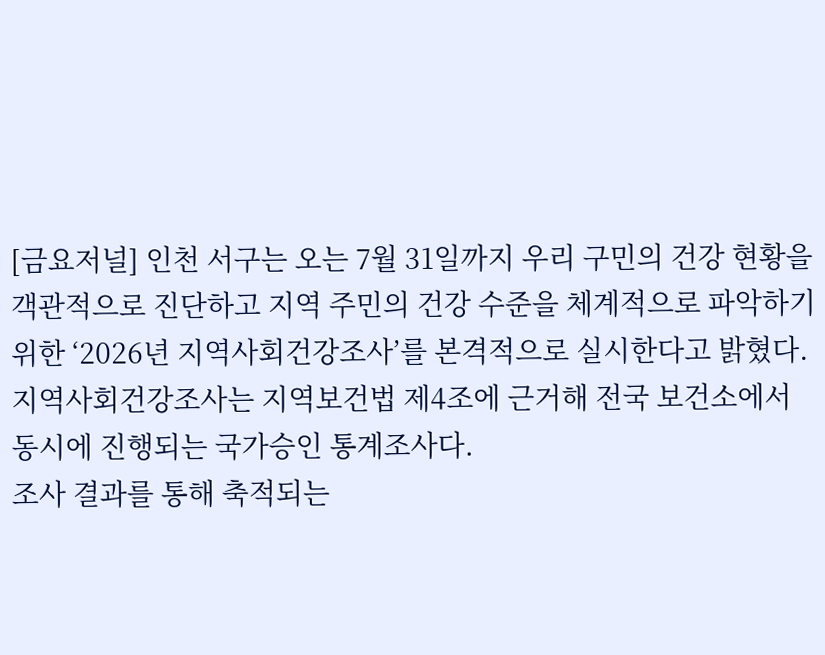[금요저널] 인천 서구는 오는 7월 31일까지 우리 구민의 건강 현황을 객관적으로 진단하고 지역 주민의 건강 수준을 체계적으로 파악하기 위한 ‘2026년 지역사회건강조사’를 본격적으로 실시한다고 밝혔다.
지역사회건강조사는 지역보건법 제4조에 근거해 전국 보건소에서 동시에 진행되는 국가승인 통계조사다.
조사 결과를 통해 축적되는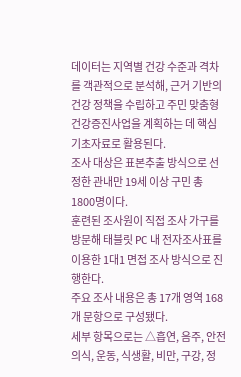데이터는 지역별 건강 수준과 격차를 객관적으로 분석해, 근거 기반의 건강 정책을 수립하고 주민 맞춤형 건강증진사업을 계획하는 데 핵심 기초자료로 활용된다.
조사 대상은 표본추출 방식으로 선정한 관내만 19세 이상 구민 총 1800명이다.
훈련된 조사원이 직접 조사 가구를 방문해 태블릿 PC 내 전자조사표를 이용한 1대1 면접 조사 방식으로 진행한다.
주요 조사 내용은 총 17개 영역 168개 문항으로 구성됐다.
세부 항목으로는 △흡연, 음주, 안전의식, 운동, 식생활, 비만, 구강, 정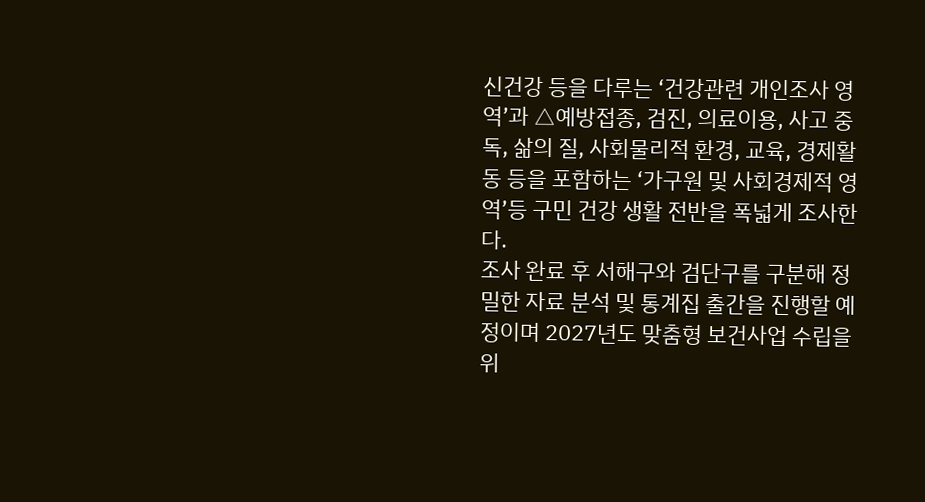신건강 등을 다루는 ‘건강관련 개인조사 영역’과 △예방접종, 검진, 의료이용, 사고 중독, 삶의 질, 사회물리적 환경, 교육, 경제활동 등을 포함하는 ‘가구원 및 사회경제적 영역’등 구민 건강 생활 전반을 폭넓게 조사한다.
조사 완료 후 서해구와 검단구를 구분해 정밀한 자료 분석 및 통계집 출간을 진행할 예정이며 2027년도 맞춤형 보건사업 수립을 위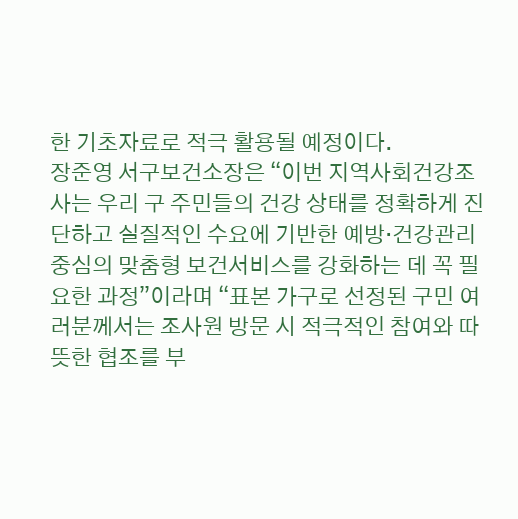한 기초자료로 적극 활용될 예정이다.
장준영 서구보건소장은 “이번 지역사회건강조사는 우리 구 주민들의 건강 상태를 정확하게 진단하고 실질적인 수요에 기반한 예방·건강관리 중심의 맞춤형 보건서비스를 강화하는 데 꼭 필요한 과정”이라며 “표본 가구로 선정된 구민 여러분께서는 조사원 방문 시 적극적인 참여와 따뜻한 협조를 부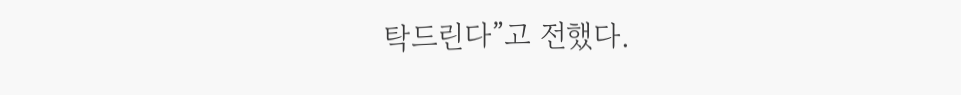탁드린다”고 전했다.